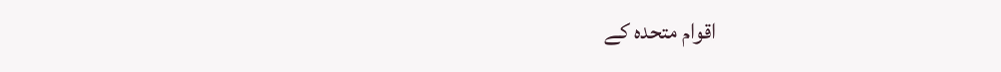اقوام متحدہ کے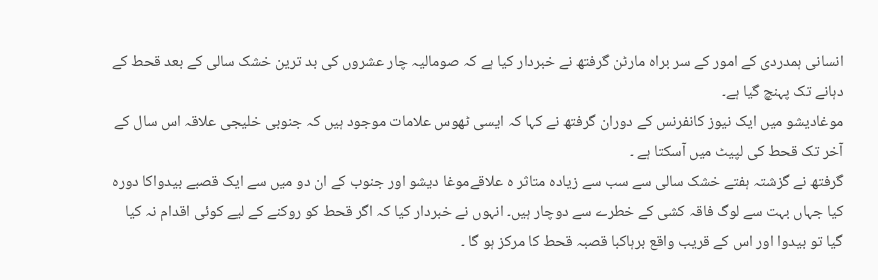انسانی ہمدردی کے امور کے سر براہ مارٹن گرفتھ نے خبردار کیا ہے کہ صومالیہ چار عشروں کی بد ترین خشک سالی کے بعد قحط کے دہانے تک پہنچ گیا ہے۔
موغادیشو میں ایک نیوز کانفرنس کے دوران گرفتھ نے کہا کہ ایسی ٹھوس علامات موجود ہیں کہ جنوبی خلیجی علاقہ اس سال کے آخر تک قحط کی لپیٹ میں آسکتا ہے ۔
گرفتھ نے گزشتہ ہفتے خشک سالی سے سب سے زیادہ متاثر ہ علاقےموغا دیشو اور جنوب کے ان دو میں سے ایک قصبے بیدواکا دورہ کیا جہاں بہت سے لوگ فاقہ کشی کے خطرے سے دوچار ہیں۔ انہوں نے خبردار کیا کہ اگر قحط کو روکنے کے لیے کوئی اقدام نہ کیا گیا تو بیدوا اور اس کے قریب واقع برہاکبا قصبہ قحط کا مرکز ہو گا ۔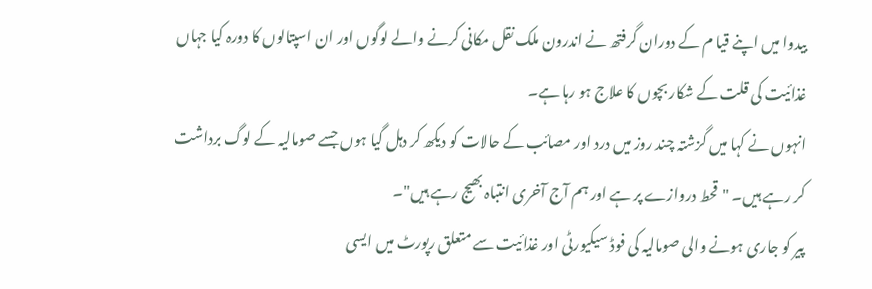بیدوا میں اپنے قیا م کے دوران گرفتھ نے اندرون ملک نقل مکانی کرنے والے لوگوں اور ان اسپتالوں کا دورہ کیا جہاں غذائیت کی قلت کے شکار بچوں کا علاج ہو رہا ہے۔
انہوں نے کہا میں گزشتہ چند روز میں درد اور مصائب کے حالات کو دیکھ کر دہل گیا ہوں جسے صومالیہ کے لوگ برداشت کر رہے ہیں۔ "قحط دروازے پر ہے اور ہم آج آخری انتباہ بھیج رہے ہیں"۔
پیر کو جاری ہونے والی صومالیہ کی فوڈ سیکیورٹی اور غذائیت سے متعلق رپورٹ میں ایسی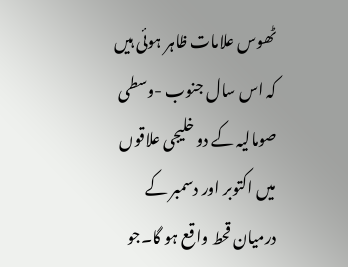ٹھوس علامات ظاہر ہوئی ہیں کہ اس سال جنوب -وسطی صومالیہ کے دو خلیجی علاقوں میں اکتوبر اور دسمبر کے درمیان قحط واقع ہو گا۔جو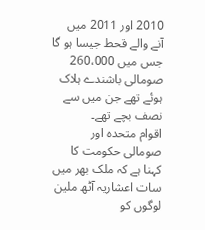2010 اور 2011 میں آنے والے قحط جیسا ہو گا جس میں 260،000 صومالی باشندے ہلاک ہوئے تھے جن میں سے نصف بچے تھے۔
اقوام متحدہ اور صومالی حکومت کا کہنا ہے کہ ملک بھر میں سات اعشاریہ آٹھ ملین لوگوں کو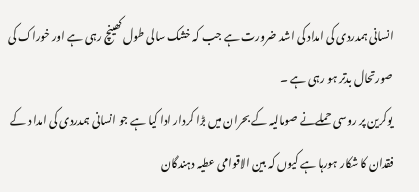انسانی ہمدردی کی امداد کی اشد ضرورت ہے جب کہ خشک سالی طول کھینچ رہی ہے اور خوراک کی صورتحال بدتر ہو رہی ہے ۔
یوکرین پر روسی حملےنے صومالیہ کے بحران میں بڑا کردار ادا کیا ہے جو انسانی ہمدردی کی امدا د کے فقدان کا شکار ہورہا ہے کیوں کہ بین الاقوامی عطیہ دہندگان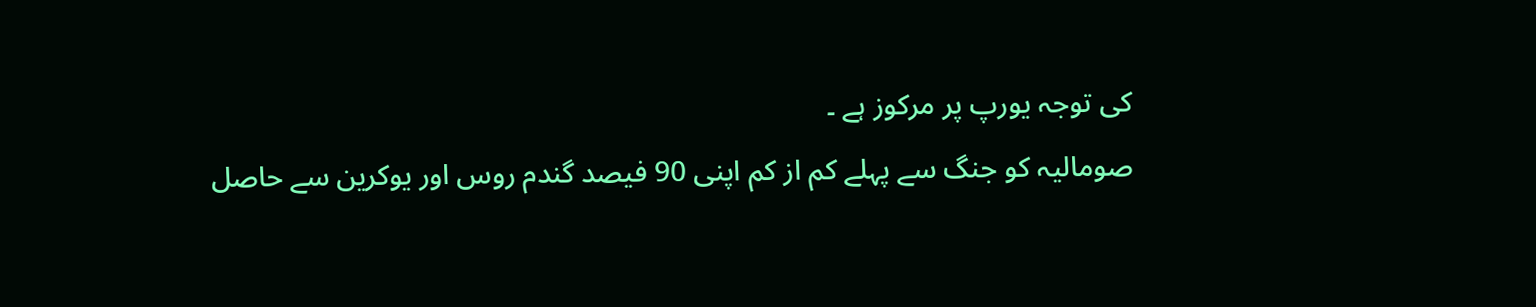کی توجہ یورپ پر مرکوز ہے ۔
صومالیہ کو جنگ سے پہلے کم از کم اپنی 90 فیصد گندم روس اور یوکرین سے حاصل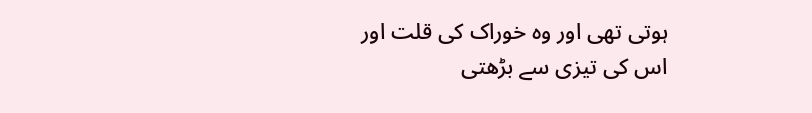ہوتی تھی اور وہ خوراک کی قلت اور اس کی تیزی سے بڑھتی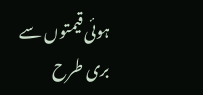ہوئی قیمتوں سے بری طرح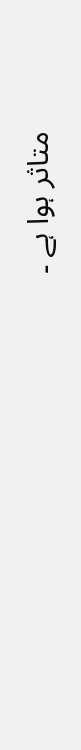متاثر ہوا ہے ۔